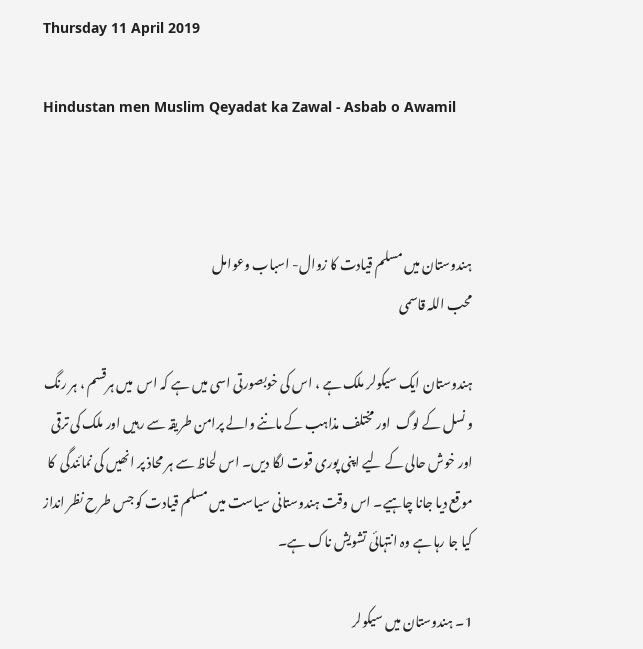Thursday 11 April 2019

Hindustan men Muslim Qeyadat ka Zawal - Asbab o Awamil



ہندوستان میں مسلم قیادت کا زوال- اسباب وعوامل
محب اللہ قاسمی

ہندوستان ایک سیکولر ملک ہے ، اس کی خوبصورتی اسی میں ہے کہ اس  میں ہرقسم ، ہر رنگ و نسل کے لوگ  اور مختلف مذاہب کے ماننے والے پرامن طریقہ سے رہیں اور ملک کی ترقی اور خوش حالی کے لیے اپنی پوری قوت لگا دیں۔ اس لحاظ سے ہر محاذ پر انھیں کی نمائندگی  کا موقع دیا جانا چاہیے۔ اس وقت ہندوستانی سیاست میں مسلم قیادت کو جس طرح نظر انداز کیا جا رہا ہے وہ انتہائی تشویش ناک ہے۔

1۔ ہندوستان میں سیکولر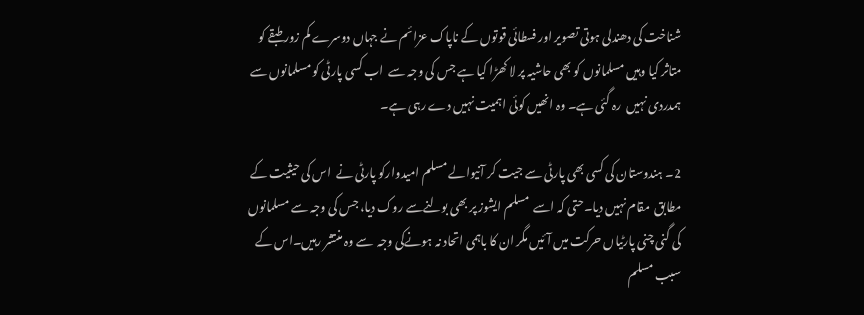شناخت کی دھندلی ہوتی تصویر اور فسطائی قوتوں کے ناپاک عزائم نے جہاں دوسرے کم زور طبقے کو متاثر کیا وہیں مسلمانوں کو بھی حاشیہ پر لا کھڑا کیا ہے جس کی وجہ سے  اب کسی پارٹی کو مسلمانوں سے  ہمدردی نہیں  رہ گئی ہے۔ وہ انھیں کوئی اہمیت نہیں دے رہی ہے۔

2۔ ہندوستان کی کسی بھی پارٹی سے جیت کر آنیوالے مسلم امیدوارکو پارٹی نے  اس کی حیثیت کے مطابق  مقام نہیں دیا۔حتی کہ اسے  مسلم ایشوز پر بھی بولنےسے روک دیا، جس کی وجہ سے مسلمانوں کی گنی چنی پارٹیاں حرکت میں آئیں مگر ان کا باہمی اتحاد نہ ہونےکی وجہ  سے وہ منتشر رہیں۔اس کے سبب مسلم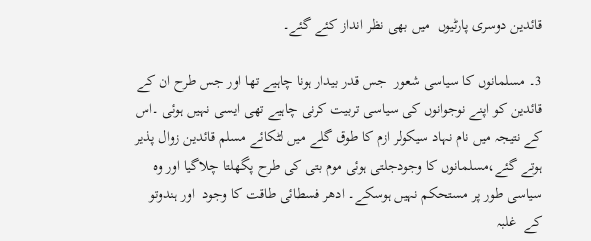قائدین دوسری پارٹیوں  میں بھی نظر انداز کئے گئے۔

3۔ مسلمانوں کا سیاسی شعور  جس قدر بیدار ہونا چاہیے تھا اور جس طرح ان کے قائدین کو اپنے نوجوانوں کی سیاسی تربیت کرنی چاہیے تھی ایسی نہیں ہوئی ۔اس کے نتیجہ میں نام نہاد سیکولر ازم کا طوق گلے میں لٹکائے مسلم قائدین زوال پذیر ہوتے گئے،مسلمانوں کا وجودجلتی ہوئی موم بتی کی طرح پگھلتا چلاگیا اور وہ  سیاسی طور پر مستحکم نہیں ہوسکے۔ ادھر فسطائی طاقت کا وجود  اور ہندوتو کے  غلبہ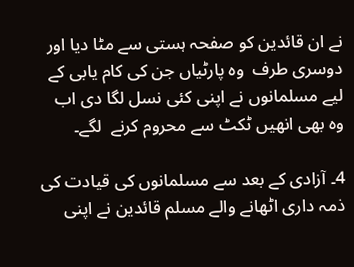نے ان قائدین کو صفحہ ہستی سے مٹا دیا اور دوسری طرف  وہ پارٹیاں جن کی کام یابی کے لیے مسلمانوں نے اپنی کئی نسل لگا دی اب وہ بھی انھیں ٹکٹ سے محروم کرنے  لگے۔

4۔ آزادی کے بعد سے مسلمانوں کی قیادت کی ذمہ داری اٹھانے والے مسلم قائدین نے اپنی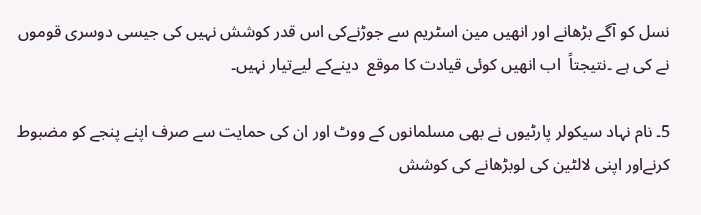نسل کو آگے بڑھانے اور انھیں مین اسٹریم سے جوڑنےکی اس قدر کوشش نہیں کی جیسی دوسری قوموں نے کی ہے ۔نتیجتاً  اب انھیں کوئی قیادت کا موقع  دینےکے لیےتیار نہیں۔

5۔ نام نہاد سیکولر پارٹیوں نے بھی مسلمانوں کے ووٹ اور ان کی حمایت سے صرف اپنے پنجے کو مضبوط کرنےاور اپنی لالٹین کی لوبڑھانے کی کوشش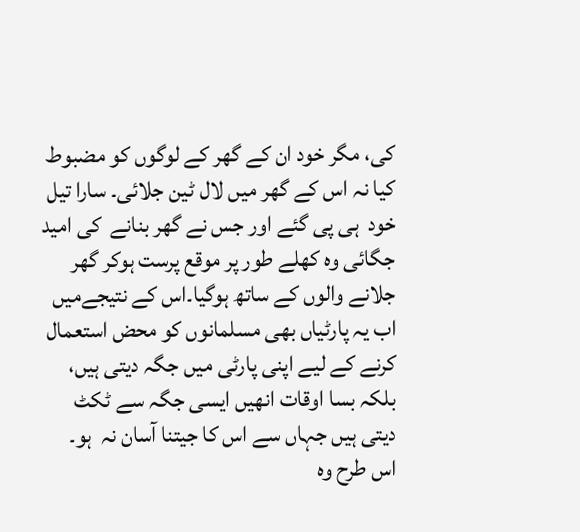کی، مگر خود ان کے گھر کے لوگوں کو مضبوط کیا نہ اس کے گھر میں لال ٹین جلائی۔ سارا تیل خود  ہی پی گئے اور جس نے گھر بنانے  کی امید جگائی وہ کھلے طور پر موقع پرست ہوکر گھر جلانے والوں کے ساتھ ہوگیا۔اس کے نتیجےمیں اب یہ پارٹیاں بھی مسلمانوں کو محض استعمال کرنے کے لیے اپنی پارٹی میں جگہ دیتی ہیں، بلکہ بسا اوقات انھیں ایسی جگہ سے ٹکٹ دیتی ہیں جہاں سے اس کا جیتنا آسان نہ  ہو۔  اس طرح وہ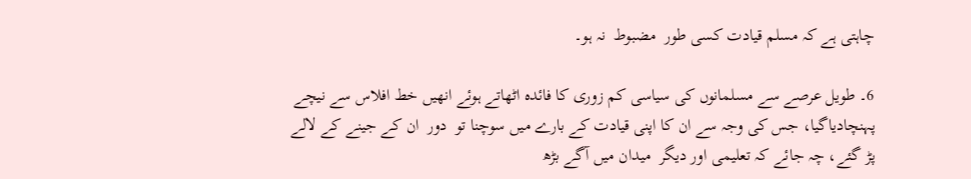چاہتی ہے کہ مسلم قیادت کسی طور  مضبوط  نہ ہو۔

6۔ طویل عرصے سے مسلمانوں کی سیاسی کم زوری کا فائدہ اٹھاتے ہوئے انھیں خط افلاس سے نیچے پہنچادیاگیا، جس کی وجہ سے ان کا اپنی قیادت کے بارے میں سوچنا تو  دور  ان کے جینے کے لالے پڑ گئے، چہ جائے کہ تعلیمی اور دیگر  میدان میں آگے بڑھ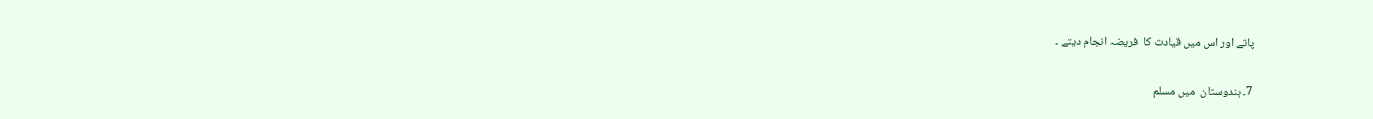پاتے اور اس میں قیادت کا  فریضہ انجام دیتے ۔

7۔ ہندوستان  میں مسلم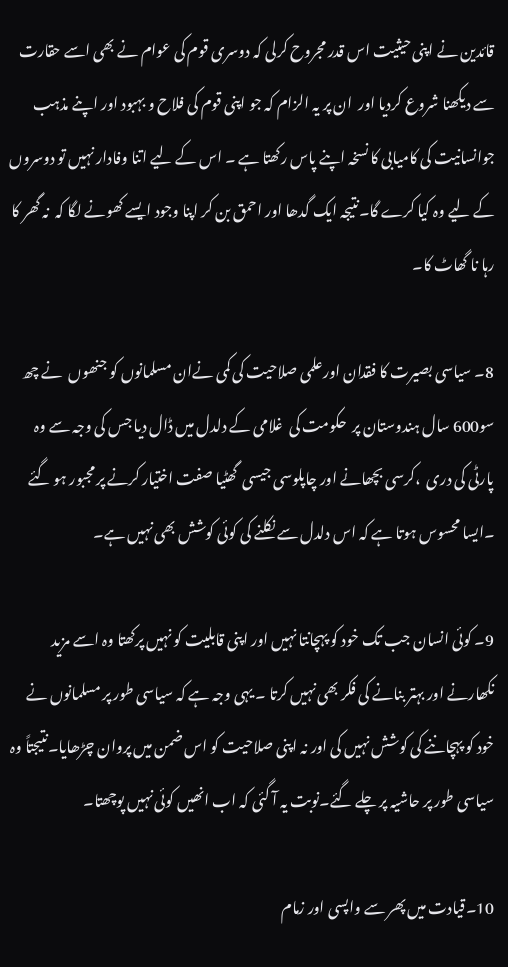قائدین نے اپنی حیثیت اس قدر مجروح کرلی کہ دوسری قوم کی عوام نے بھی اسے حقارت سے دیکھنا شروع کردیا اور  ان پر یہ الزام کہ جو اپنی قوم کی فلاح و بہبود اور اپنے مذہب جوانسانیت کی کامیابی کا نسخہ اپنے پاس رکھتا ہے ۔ اس کے لیے اتنا وفادار نہیں تو دوسروں کے لیے وہ کیا کرے گا۔نتیجہ ایک گدھا اور احمق بن کر اپنا وجود ایسے کھونے لگا کہ  نہ گھر کا رہا نا گھاٹ کا۔

8۔ سیاسی بصیرت کا فقدان اورعلمی صلاحیت کی کمی نےان مسلمانوں کو جنھوں  نے چھ سو600 سال ہندوستان پر  حکومت کی  غلامی کے دلدل میں ڈال دیا جس کی وجہ سے وہ پارٹی کی دری  ،کرسی بچھانے اور چاپلوسی جیسی  گھٹیا صفت اختیار کرنے پر مجبور ہو گئے ۔ایسا محسوس ہوتا ہے کہ اس دلدل سے نکلنے کی کوئی کوشش بھی نہیں ہے۔

9۔ کوئی انسان جب تک خود کو پہچانتا نہیں اور اپنی قابلیت کو نہیں پرکھتا وہ اسے مزید نکھارنے اور بہتر بنانے کی فکر بھی نہیں کرتا ۔ یہی وجہ ہے کہ سیاسی طور پر مسلمانوں نے خود کو پہچاننے کی کوشش نہیں کی اور نہ اپنی صلاحیت کو اس ضمن میں پروان چڑھایا۔نتیجتاً وہ سیاسی طور پر حاشیہ پر چلے گئے۔نوبت یہ آ گئی کہ اب انھیں کوئی نہیں پوچھتا۔

10۔قیادت میں پھر سے واپسی اور زمام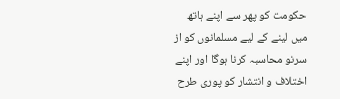حکومت کو پھر سے اپنے ہاتھ میں لینے کے لیے مسلمانوں کو از سرنو محاسبہ کرنا ہوگا اور اپنے اختلاف و انتشار کو پوری طرح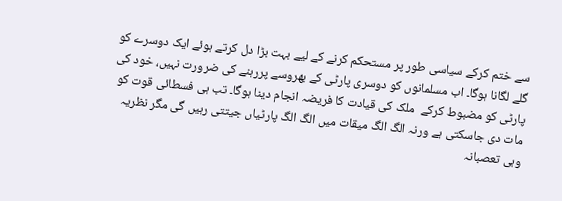سے ختم کرکے سیاسی طور پر مستحکم کرنے کے لیے بہت بڑا دل کرتے ہوئے ایک دوسرے کو گلے لگانا ہوگا۔ اب مسلمانوں کو دوسری پارٹی کے بھروسے پررہنے کی ضرورت نہیں، خود کی پارٹی کو مضبوط کرکے  ملک کی قیادت کا فریضہ انجام دینا ہوگا۔ تب ہی فسطائی قوت کو مات دی جاسکتی ہے ورنہ الگ الگ میقات میں الگ الگ پارٹیاں جیتتی رہیں گی مگر نظریہ  وہی تعصبانہ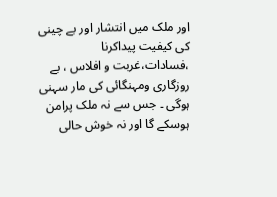اور ملک میں انتشار اور بے چینی کی کیفیت پیداکرنا ،فسادات،غربت و افلاس ، بے روزگاری ومہنگائی کی مار سہنی ہوگی ۔ جس سے نہ ملک پرامن ہوسکے گا اور نہ خوش حالی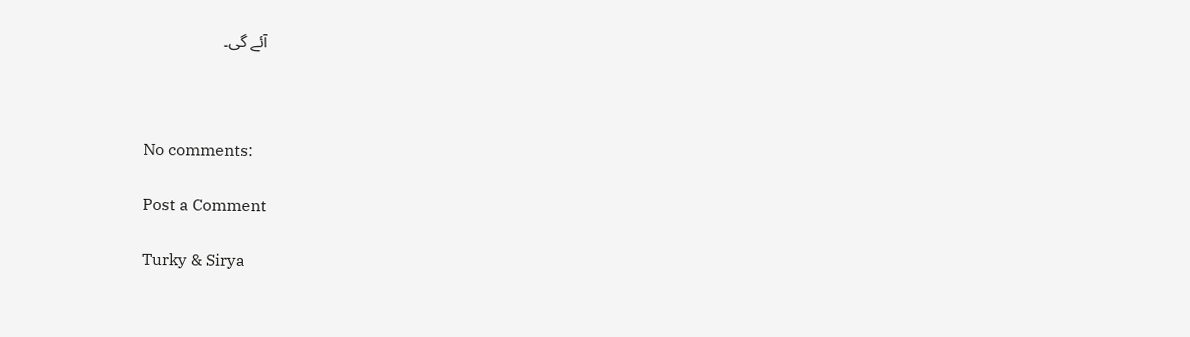آئے گی۔



No comments:

Post a Comment

Turky & Sirya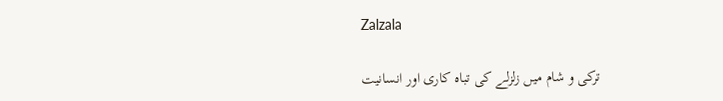Zalzala

 ترکی و شام میں زلزلے کی تباہ کاری اور انسانیت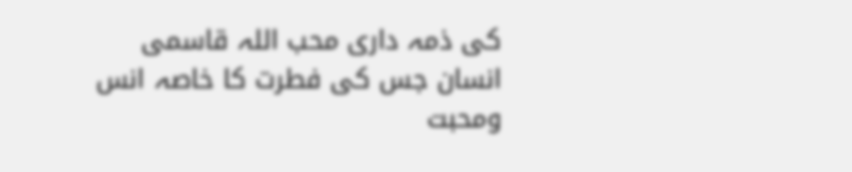کی ذمہ داری محب اللہ قاسمی انسان جس کی فطرت کا خاصہ انس ومحبت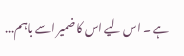ہے ۔ اس لیے اس کا ضمیر اسے باہم...